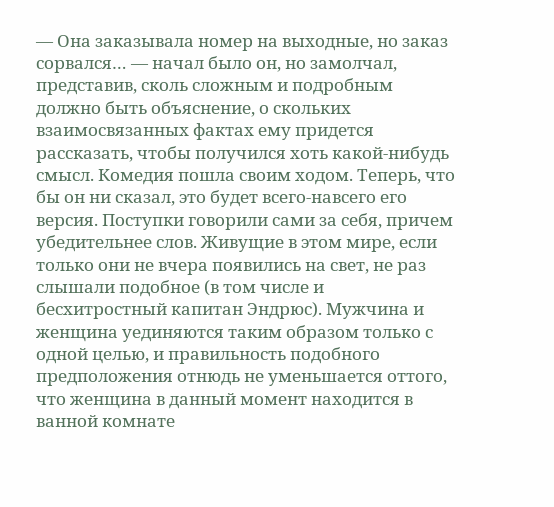— Она заказывала номер на выходные, но заказ сорвался… — начал было он, но замолчал, представив, сколь сложным и подробным должно быть объяснение, о скольких взаимосвязанных фактах ему придется рассказать, чтобы получился хоть какой-нибудь смысл. Комедия пошла своим ходом. Теперь, что бы он ни сказал, это будет всего-навсего его версия. Поступки говорили сами за себя, причем убедительнее слов. Живущие в этом мире, если только они не вчера появились на свет, не раз слышали подобное (в том числе и бесхитростный капитан Эндрюс). Мужчина и женщина уединяются таким образом только с одной целью, и правильность подобного предположения отнюдь не уменьшается оттого, что женщина в данный момент находится в ванной комнате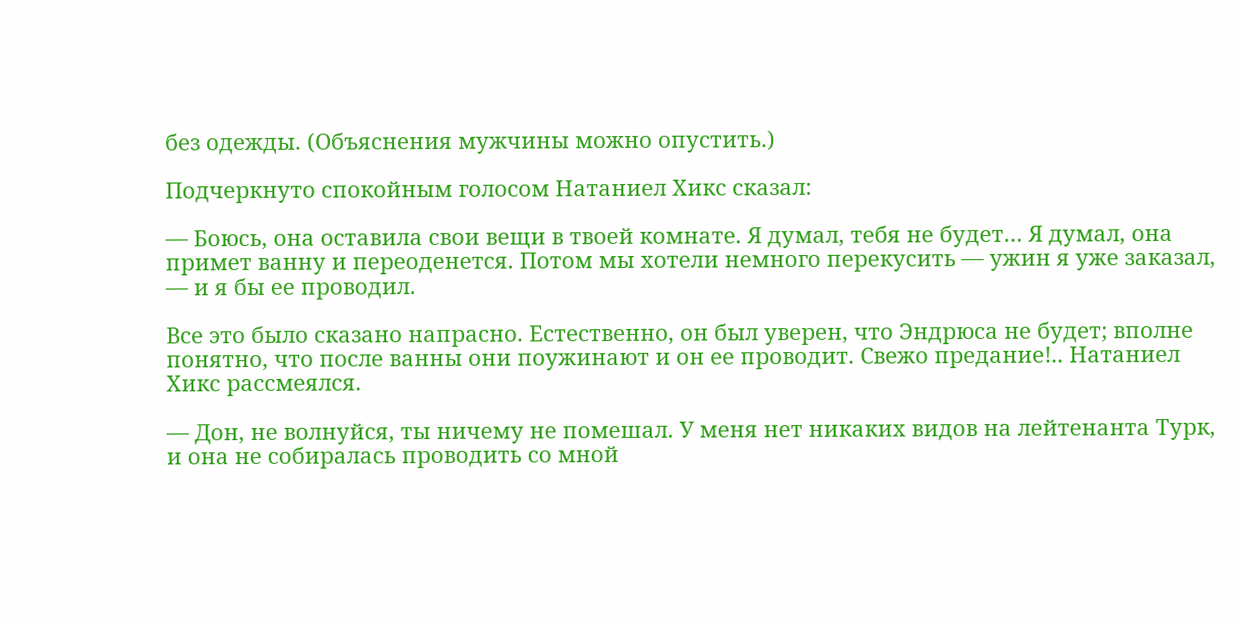без одежды. (Объяснения мужчины можно опустить.)

Подчеркнуто спокойным голосом Натаниел Хикс сказал:

— Боюсь, она оставила свои вещи в твоей комнате. Я думал, тебя не будет… Я думал, она примет ванну и переоденется. Потом мы хотели немного перекусить — ужин я уже заказал, — и я бы ее проводил.

Все это было сказано напрасно. Естественно, он был уверен, что Эндрюса не будет; вполне понятно, что после ванны они поужинают и он ее проводит. Свежо предание!.. Натаниел Хикс рассмеялся.

— Дон, не волнуйся, ты ничему не помешал. У меня нет никаких видов на лейтенанта Турк, и она не собиралась проводить со мной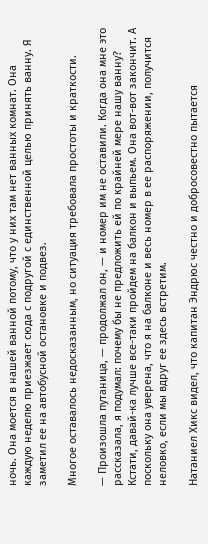ночь. Она моется в нашей ванной потому, что у них там нет ванных комнат. Она каждую неделю приезжает сюда с подругой с единственной целью принять ванну. Я заметил ее на автобусной остановке и подвез.

Многое оставалось недосказанным, но ситуация требовала простоты и краткости.

— Произошла путаница, — продолжал он, — и номер им не оставили. Когда она мне это рассказала, я подумал: почему бы не предложить ей по крайней мере нашу ванну? Кстати, давай-ка лучше все-таки пройдем на балкон и выпьем. Она вот-вот закончит. А поскольку она уверена, что я на балконе и весь номер в ее распоряжении, получится неловко, если мы вдруг ее здесь встретим.

Натаниел Хикс видел, что капитан Эндрюс честно и добросовестно пытается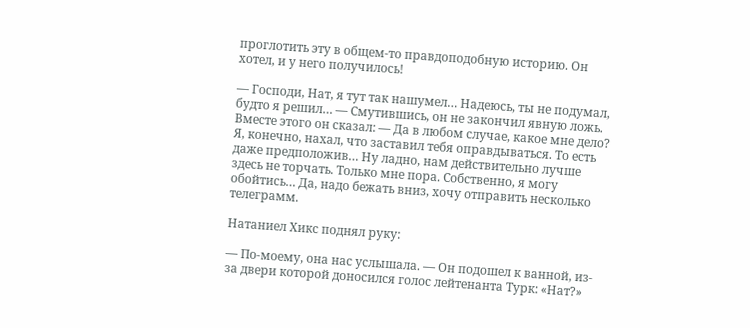проглотить эту в общем-то правдоподобную историю. Он хотел, и у него получилось!

— Господи, Нат, я тут так нашумел… Надеюсь, ты не подумал, будто я решил… — Смутившись, он не закончил явную ложь. Вместе этого он сказал: — Да в любом случае, какое мне дело? Я, конечно, нахал, что заставил тебя оправдываться. То есть даже предположив… Ну ладно, нам действительно лучше здесь не торчать. Только мне пора. Собственно, я могу обойтись… Да, надо бежать вниз, хочу отправить несколько телеграмм.

Натаниел Хикс поднял руку:

— По-моему, она нас услышала. — Он подошел к ванной, из-за двери которой доносился голос лейтенанта Турк: «Нат?»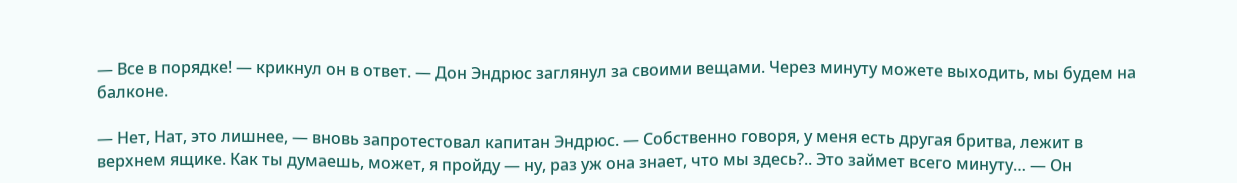— Все в порядке! — крикнул он в ответ. — Дон Эндрюс заглянул за своими вещами. Через минуту можете выходить, мы будем на балконе.

— Нет, Нат, это лишнее, — вновь запротестовал капитан Эндрюс. — Собственно говоря, у меня есть другая бритва, лежит в верхнем ящике. Как ты думаешь, может, я пройду — ну, раз уж она знает, что мы здесь?.. Это займет всего минуту… — Он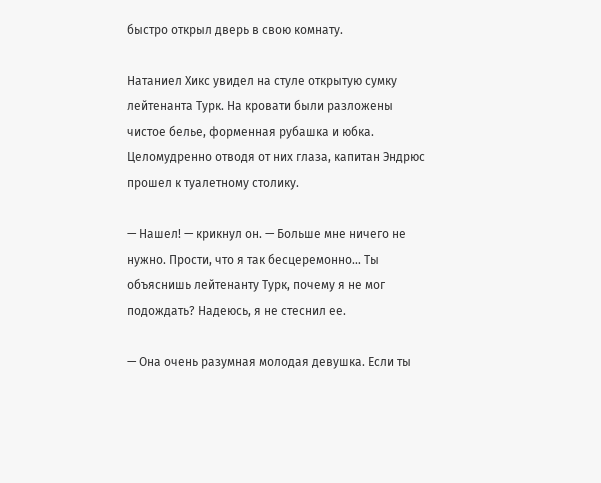быстро открыл дверь в свою комнату.

Натаниел Хикс увидел на стуле открытую сумку лейтенанта Турк. На кровати были разложены чистое белье, форменная рубашка и юбка. Целомудренно отводя от них глаза, капитан Эндрюс прошел к туалетному столику.

— Нашел! — крикнул он. — Больше мне ничего не нужно. Прости, что я так бесцеремонно… Ты объяснишь лейтенанту Турк, почему я не мог подождать? Надеюсь, я не стеснил ее.

— Она очень разумная молодая девушка. Если ты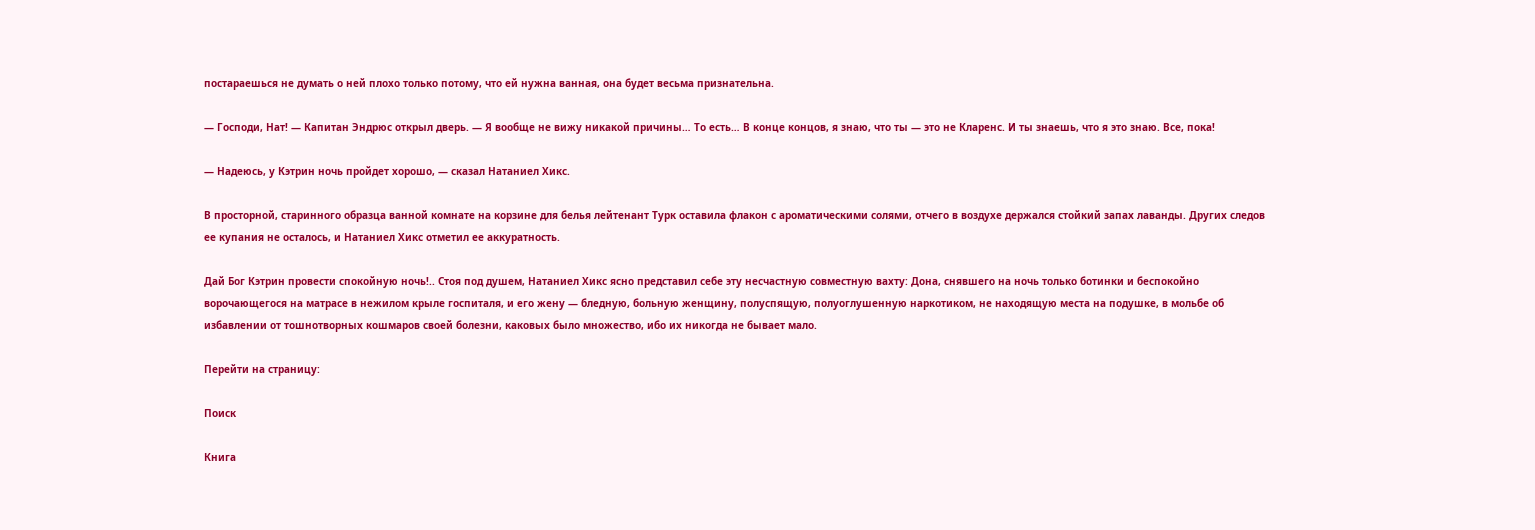постараешься не думать о ней плохо только потому, что ей нужна ванная, она будет весьма признательна.

— Господи, Нат! — Капитан Эндрюс открыл дверь. — Я вообще не вижу никакой причины… То есть… В конце концов, я знаю, что ты — это не Кларенс. И ты знаешь, что я это знаю. Все, пока!

— Надеюсь, у Кэтрин ночь пройдет хорошо, — сказал Натаниел Хикс.

В просторной, старинного образца ванной комнате на корзине для белья лейтенант Турк оставила флакон с ароматическими солями, отчего в воздухе держался стойкий запах лаванды. Других следов ее купания не осталось, и Натаниел Хикс отметил ее аккуратность.

Дай Бог Кэтрин провести спокойную ночь!.. Стоя под душем, Натаниел Хикс ясно представил себе эту несчастную совместную вахту: Дона, снявшего на ночь только ботинки и беспокойно ворочающегося на матрасе в нежилом крыле госпиталя, и его жену — бледную, больную женщину, полуспящую, полуоглушенную наркотиком, не находящую места на подушке, в мольбе об избавлении от тошнотворных кошмаров своей болезни, каковых было множество, ибо их никогда не бывает мало.

Перейти на страницу:

Поиск

Книга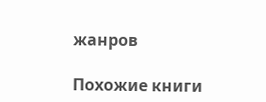жанров

Похожие книги